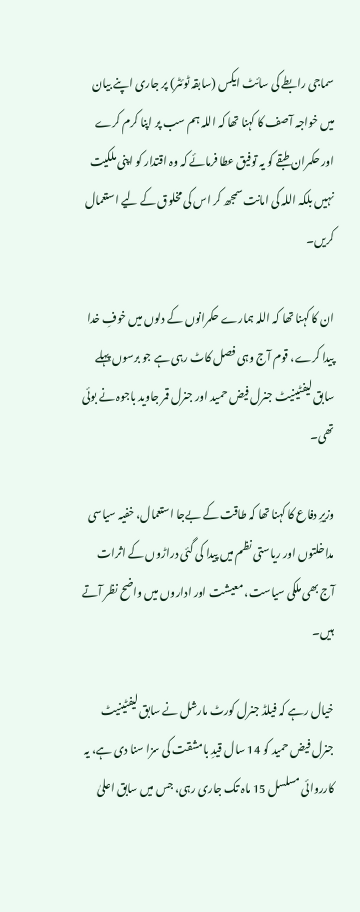سماجی رابطے کی سائٹ ایکس (سابقہ ٹوئٹر) پر جاری اپنے بیان میں خواجہ آصف کا کہنا تھا کہ اللہ ہم سب پر اپنا کرم کرے اور حکمران طبقے کو یہ توفیق عطا فرمائے کہ وہ اقتدار کو اپنی ملکیت نہیں بلکہ اللہ کی امانت سمجھ کر اس کی مخلوق کے لیے استعمال کریں۔

ان کا کہنا تھا کہ اللہ ہمارے حکمرانوں کے دلوں میں خوفِ خدا پیدا کرے، قوم آج وہی فصل کاٹ رہی ہے جو برسوں پہلے سابق لیفٹینیٹ جنرل فیض حمید اور جنرل قمر جاوید باجوہ نے بوئی تھی۔

وزیرِ دفاع کا کہنا تھا کہ طاقت کے بےجا استعمال، خفیہ سیاسی مداخلتوں اور ریاستی نظم میں پیدا کی گئی دراڑوں کے اثرات آج بھی ملکی سیاست، معیشت اور اداروں میں واضح نظر آتے ہیں۔

خیال رہے کہ فیلڈ جنرل کورٹ مارشل نے سابق لیفٹینیٹ جنرل فیض حمید کو 14 سال قیدِ بامشقت کی سزا سنا دی ہے، یہ کارروائی مسلسل 15 ماہ تک جاری رہی، جس میں سابق اعلیٰ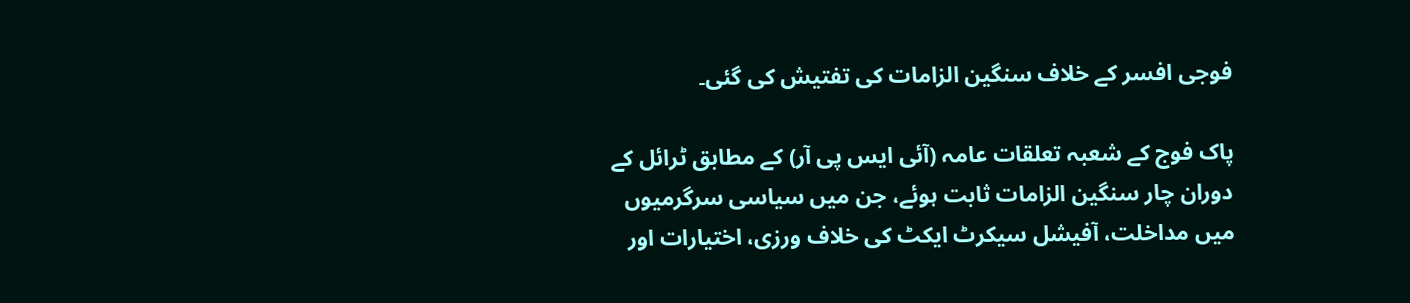فوجی افسر کے خلاف سنگین الزامات کی تفتیش کی گئی۔

پاک فوج کے شعبہ تعلقات عامہ (آئی ایس پی آر) کے مطابق ٹرائل کے دوران چار سنگین الزامات ثابت ہوئے، جن میں سیاسی سرگرمیوں میں مداخلت، آفیشل سیکرٹ ایکٹ کی خلاف ورزی، اختیارات اور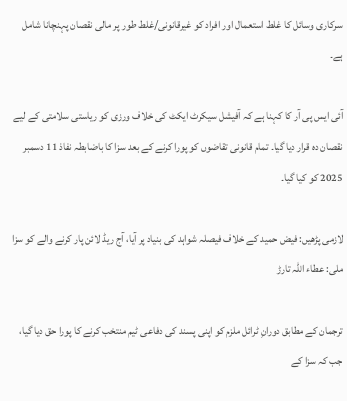سرکاری وسائل کا غلط استعمال اور افراد کو غیرقانونی/غلط طور پر مالی نقصان پہنچانا شامل ہے۔

آئی ایس پی آر کا کہنا ہے کہ آفیشل سیکرٹ ایکٹ کی خلاف ورزی کو ریاستی سلامتی کے لیے نقصان دہ قرار دیا گیا۔ تمام قانونی تقاضوں کو پورا کرنے کے بعد سزا کا باضابطہ نفاذ 11 دسمبر 2025 کو کیا گیا۔

لازمی پڑھیں: فیض حمید کے خلاف فیصلہ شواہد کی بنیاد پر آیا، آج ریڈ لائن پار کرنے والے کو سزا ملی: عطاء اللہ تارڑ

ترجمان کے مطابق دورانِ ٹرائل ملزم کو اپنی پسند کی دفاعی ٹیم منتخب کرنے کا پورا حق دیا گیا، جب کہ سزا کے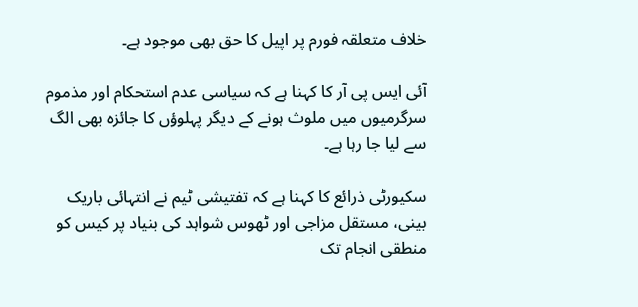خلاف متعلقہ فورم پر اپیل کا حق بھی موجود ہے۔

آئی ایس پی آر کا کہنا ہے کہ سیاسی عدم استحکام اور مذموم سرگرمیوں میں ملوث ہونے کے دیگر پہلوؤں کا جائزہ بھی الگ سے لیا جا رہا ہے۔

سکیورٹی ذرائع کا کہنا ہے کہ تفتیشی ٹیم نے انتہائی باریک بینی، مستقل مزاجی اور ٹھوس شواہد کی بنیاد پر کیس کو منطقی انجام تک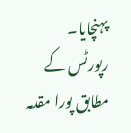پہنچایا۔ رپورٹس کے مطابق پورا مقدمہ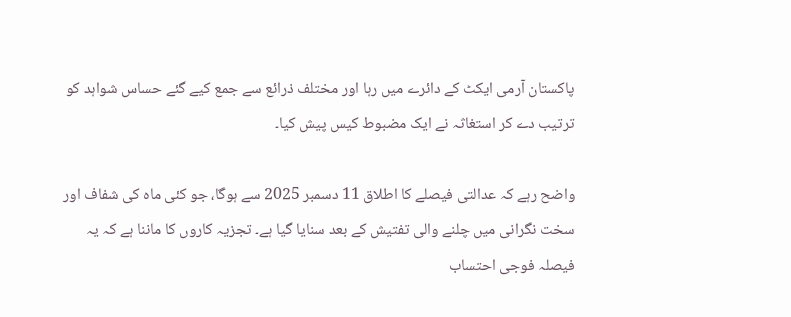پاکستان آرمی ایکٹ کے دائرے میں رہا اور مختلف ذرائع سے جمع کیے گئے حساس شواہد کو ترتیب دے کر استغاثہ نے ایک مضبوط کیس پیش کیا۔

واضح رہے کہ عدالتی فیصلے کا اطلاق 11 دسمبر 2025 سے ہوگا، جو کئی ماہ کی شفاف اور سخت نگرانی میں چلنے والی تفتیش کے بعد سنایا گیا ہے۔ تجزیہ کاروں کا ماننا ہے کہ یہ فیصلہ فوجی احتساب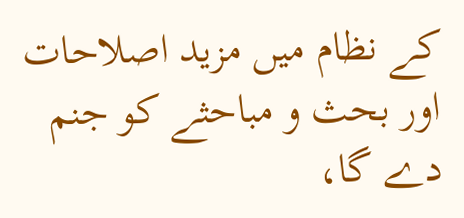کے نظام میں مزید اصلاحات اور بحث و مباحثے کو جنم دے گا،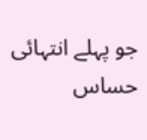جو پہلے انتہائی حساس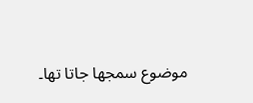موضوع سمجھا جاتا تھا۔